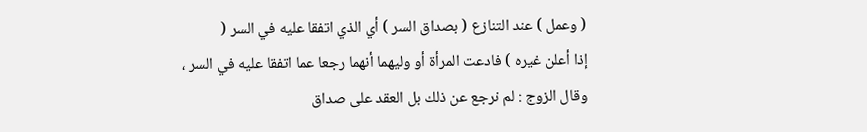( وعمل ) عند التنازع ( بصداق السر ) أي الذي اتفقا عليه في السر (
إذا أعلن غيره ) فادعت المرأة أو وليهما أنهما رجعا عما اتفقا عليه في السر ،
وقال الزوج : لم نرجع عن ذلك بل العقد على صداق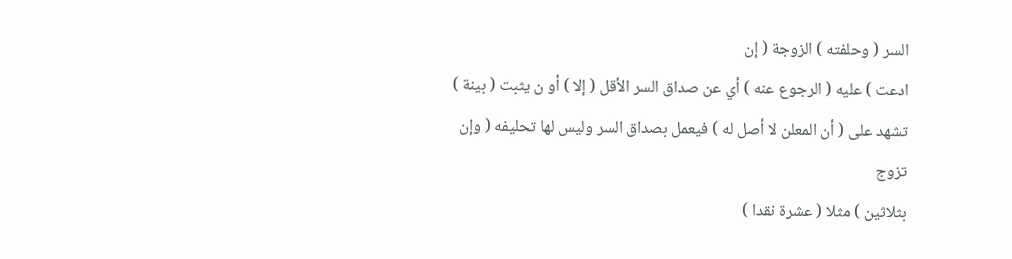السر ( وحلفته ) الزوجة ( إن
ادعت ) عليه ( الرجوع عنه ) أي عن صداق السر الأقل ( إلا ) أو ن يثبت ( بينة )
تشهد على ( أن المعلن لا أصل له ) فيعمل بصداق السر وليس لها تحليفه ( وإن تزوج
بثلاثين ) مثلا ( عشرة نقدا )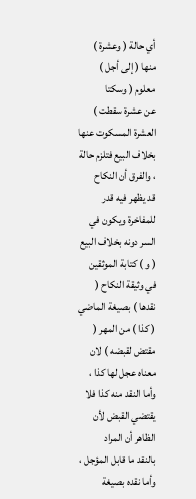أي حالة ( وعشرة ) منها ( إلى أجل ) معلوم ( وسكتا
عن عشرة سقطت ) العشرة المسكوت عنها بخلاف البيع فتلزم حالة ، والفرق أن النكاح
قد يظهر فيه قدر للمفاخرة ويكون في السر دونه بخلاف البيع ( و ) كتابة الموثقين
في وثيقة النكاح ( نقدها ) بصيغة الماضي ( كذا ) من المهر ( مقتض لقبضه ) لان
معناه عجل لها كذا ، وأما النقد منه كذا فلا يقتضي القبض لأن الظاهر أن المراد
بالنقد ما قابل المؤجل ، وأما نقده بصيغة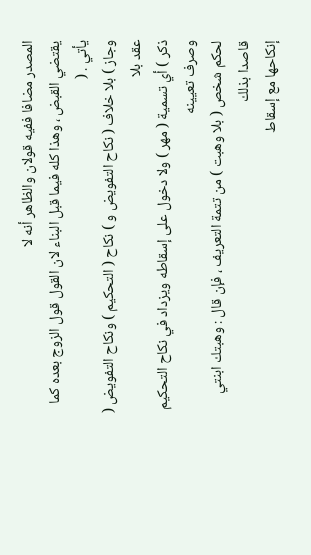المصدر مضافا ففيه قولان والظاهر أنه لا
يقتضي القبض ، وهذا كله فيما قبل البناء لان القول قول الزوج بعده كما يأتي . (
وجاز ) بلا خلاف ( نكاح التفويض و ) نكاح ( التحكيم ) ونكاح التفويض ( عقد بلا
ذكر ) أي تسمية ( مهر ) ولا دخول على إسقاطه ويزداد في نكاح التحكيم وصرف تعيينه
لحكم شخص ( بلا وهبت ) من تتمة التعريف ، فإن قال : وهبتك ابنتي قاصدا بذلك
إنكاحها مع إسقاط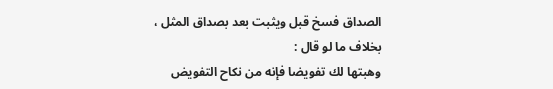الصداق فسخ قبل ويثبت بعد بصداق المثل ، بخلاف ما لو قال :
وهبتها لك تفويضا فإنه من نكاح التفويض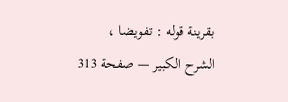بقرينة قوله : تفويضا ،
الشرح الكبير — صفحة 313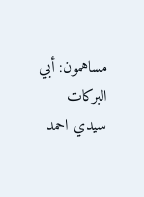مساهمون: أبي البركات سيدي احمد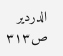الدردير
ص٣١٣